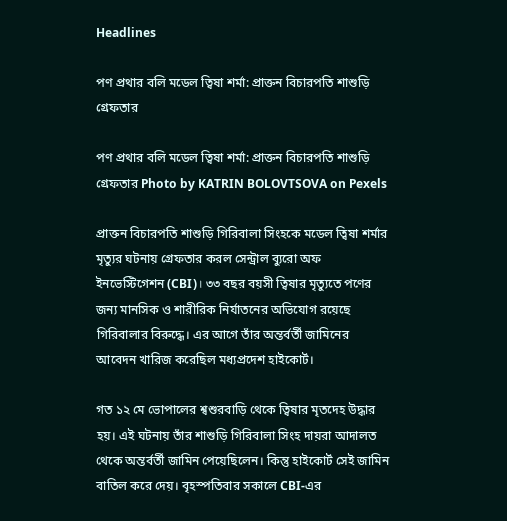Headlines

পণ প্রথার বলি মডেল ত্বিষা শর্মা: প্রাক্তন বিচারপতি শাশুড়ি গ্রেফতার

পণ প্রথার বলি মডেল ত্বিষা শর্মা: প্রাক্তন বিচারপতি শাশুড়ি গ্রেফতার Photo by KATRIN BOLOVTSOVA on Pexels

প্রাক্তন বিচারপতি শাশুড়ি গিরিবালা সিংহকে মডেল ত্বিষা শর্মার মৃত্যুর ঘটনায় গ্রেফতার করল সেন্ট্রাল ব্যুরো অফ ইনভেস্টিগেশন (CBI)। ৩৩ বছর বয়সী ত্বিষার মৃত্যুতে পণের জন্য মানসিক ও শারীরিক নির্যাতনের অভিযোগ রয়েছে গিরিবালার বিরুদ্ধে। এর আগে তাঁর অন্তর্বর্তী জামিনের আবেদন খারিজ করেছিল মধ্যপ্রদেশ হাইকোর্ট।

গত ১২ মে ভোপালের শ্বশুরবাড়ি থেকে ত্বিষার মৃতদেহ উদ্ধার হয়। এই ঘটনায় তাঁর শাশুড়ি গিরিবালা সিংহ দায়রা আদালত থেকে অন্তর্বর্তী জামিন পেয়েছিলেন। কিন্তু হাইকোর্ট সেই জামিন বাতিল করে দেয়। বৃহস্পতিবার সকালে CBI-এর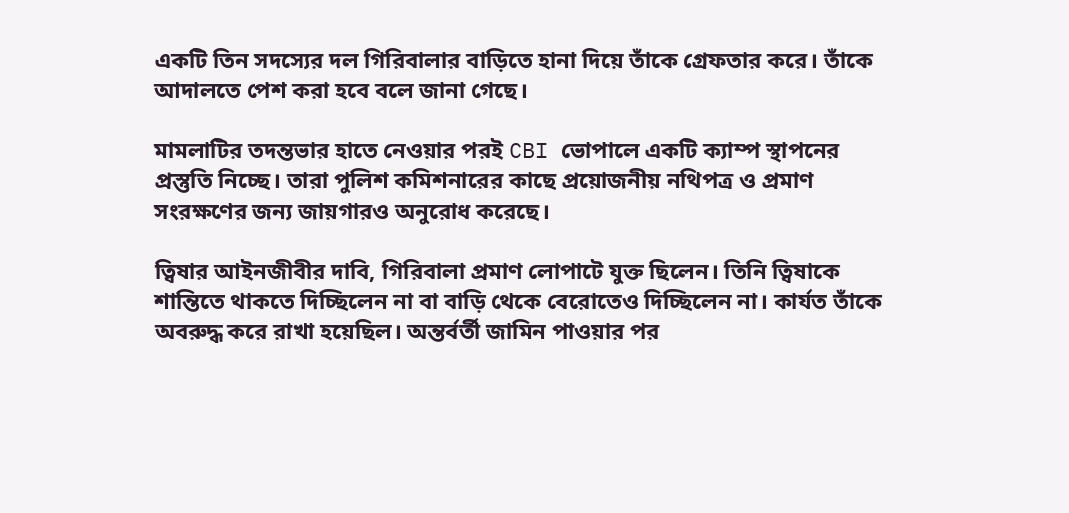একটি তিন সদস্যের দল গিরিবালার বাড়িতে হানা দিয়ে তাঁকে গ্রেফতার করে। তাঁকে আদালতে পেশ করা হবে বলে জানা গেছে।

মামলাটির তদন্তভার হাতে নেওয়ার পরই CBI ভোপালে একটি ক্যাম্প স্থাপনের প্রস্তুতি নিচ্ছে। তারা পুলিশ কমিশনারের কাছে প্রয়োজনীয় নথিপত্র ও প্রমাণ সংরক্ষণের জন্য জায়গারও অনুরোধ করেছে।

ত্বিষার আইনজীবীর দাবি, গিরিবালা প্রমাণ লোপাটে যুক্ত ছিলেন। তিনি ত্বিষাকে শান্তিতে থাকতে দিচ্ছিলেন না বা বাড়ি থেকে বেরোতেও দিচ্ছিলেন না। কার্যত তাঁকে অবরুদ্ধ করে রাখা হয়েছিল। অন্তর্বর্তী জামিন পাওয়ার পর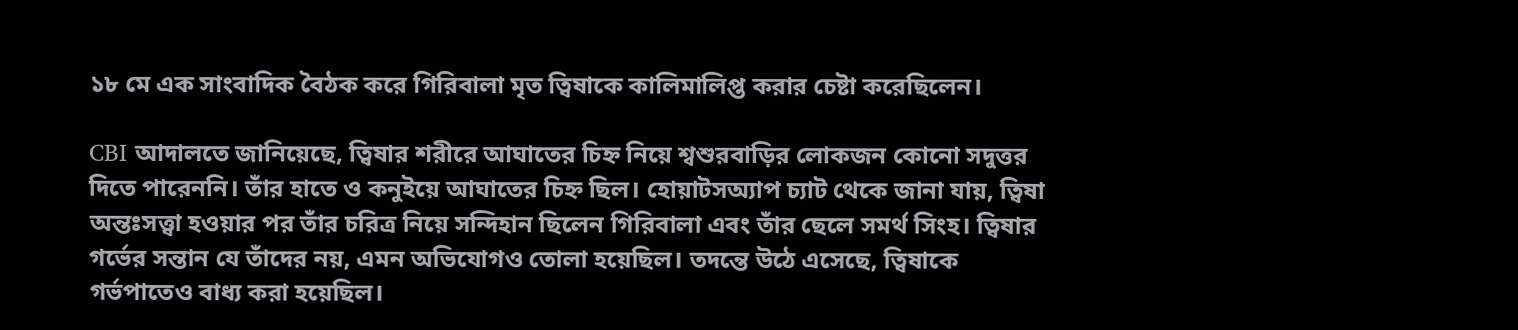১৮ মে এক সাংবাদিক বৈঠক করে গিরিবালা মৃত ত্বিষাকে কালিমালিপ্ত করার চেষ্টা করেছিলেন।

CBI আদালতে জানিয়েছে, ত্বিষার শরীরে আঘাতের চিহ্ন নিয়ে শ্বশুরবাড়ির লোকজন কোনো সদুত্তর দিতে পারেননি। তাঁর হাতে ও কনুইয়ে আঘাতের চিহ্ন ছিল। হোয়াটসঅ্যাপ চ্যাট থেকে জানা যায়, ত্বিষা অন্তঃসত্ত্বা হওয়ার পর তাঁর চরিত্র নিয়ে সন্দিহান ছিলেন গিরিবালা এবং তাঁর ছেলে সমর্থ সিংহ। ত্বিষার গর্ভের সন্তান যে তাঁদের নয়, এমন অভিযোগও তোলা হয়েছিল। তদন্তে উঠে এসেছে, ত্বিষাকে গর্ভপাতেও বাধ্য করা হয়েছিল।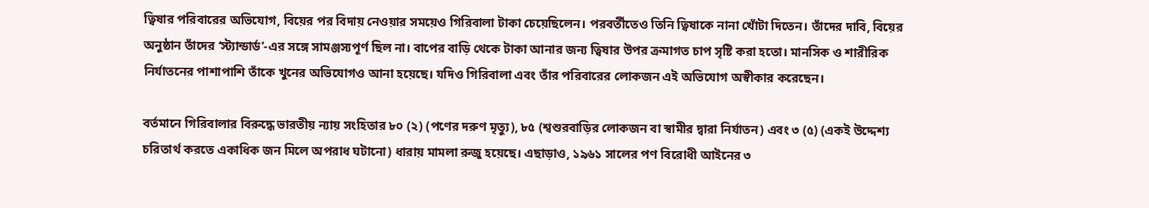ত্বিষার পরিবারের অভিযোগ, বিয়ের পর বিদায় নেওয়ার সময়েও গিরিবালা টাকা চেয়েছিলেন। পরবর্তীতেও তিনি ত্বিষাকে নানা খোঁটা দিতেন। তাঁদের দাবি, বিয়ের অনুষ্ঠান তাঁদের ‘স্ট্যান্ডার্ড’-এর সঙ্গে সামঞ্জস্যপূর্ণ ছিল না। বাপের বাড়ি থেকে টাকা আনার জন্য ত্বিষার উপর ক্রমাগত চাপ সৃষ্টি করা হতো। মানসিক ও শারীরিক নির্যাতনের পাশাপাশি তাঁকে খুনের অভিযোগও আনা হয়েছে। যদিও গিরিবালা এবং তাঁর পরিবারের লোকজন এই অভিযোগ অস্বীকার করেছেন।

বর্তমানে গিরিবালার বিরুদ্ধে ভারতীয় ন্যায় সংহিতার ৮০ (২) (পণের দরুণ মৃত্যু), ৮৫ (শ্বশুরবাড়ির লোকজন বা স্বামীর দ্বারা নির্যাতন) এবং ৩ (৫) (একই উদ্দেশ্য চরিতার্থ করতে একাধিক জন মিলে অপরাধ ঘটানো) ধারায় মামলা রুজু হয়েছে। এছাড়াও, ১৯৬১ সালের পণ বিরোধী আইনের ৩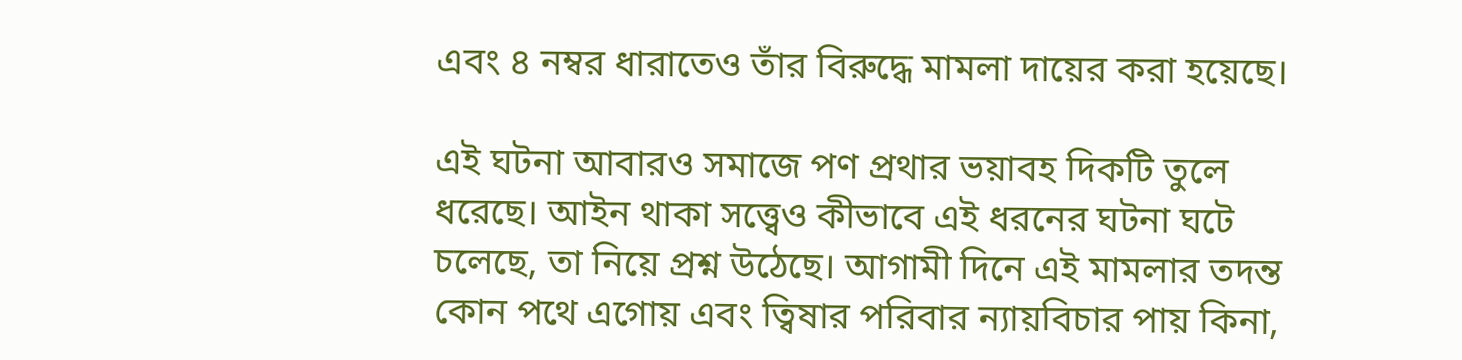এবং ৪ নম্বর ধারাতেও তাঁর বিরুদ্ধে মামলা দায়ের করা হয়েছে।

এই ঘটনা আবারও সমাজে পণ প্রথার ভয়াবহ দিকটি তুলে ধরেছে। আইন থাকা সত্ত্বেও কীভাবে এই ধরনের ঘটনা ঘটে চলেছে, তা নিয়ে প্রশ্ন উঠেছে। আগামী দিনে এই মামলার তদন্ত কোন পথে এগোয় এবং ত্বিষার পরিবার ন্যায়বিচার পায় কিনা,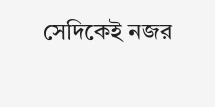সেদিকেই নজর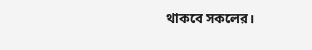থাকবে সকলের।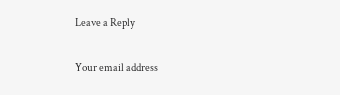Leave a Reply

Your email address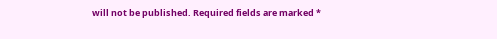will not be published. Required fields are marked *